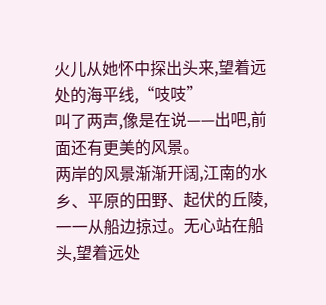火儿从她怀中探出头来,望着远处的海平线,“吱吱”
叫了两声,像是在说——出吧,前面还有更美的风景。
两岸的风景渐渐开阔,江南的水乡、平原的田野、起伏的丘陵,一一从船边掠过。无心站在船头,望着远处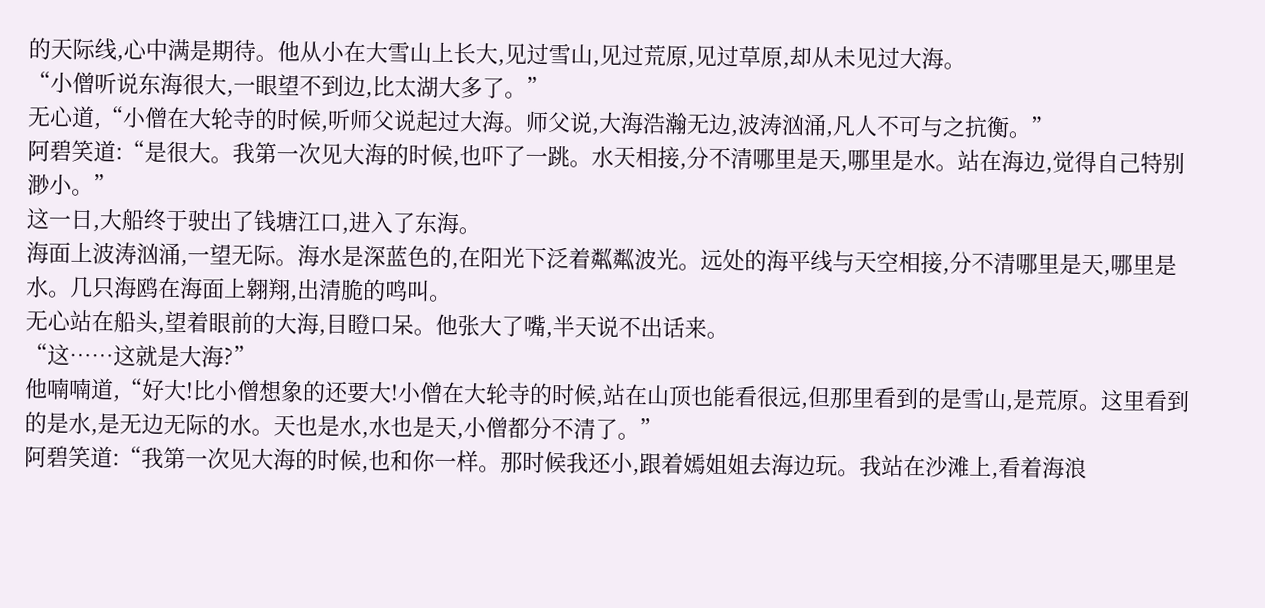的天际线,心中满是期待。他从小在大雪山上长大,见过雪山,见过荒原,见过草原,却从未见过大海。
“小僧听说东海很大,一眼望不到边,比太湖大多了。”
无心道,“小僧在大轮寺的时候,听师父说起过大海。师父说,大海浩瀚无边,波涛汹涌,凡人不可与之抗衡。”
阿碧笑道:“是很大。我第一次见大海的时候,也吓了一跳。水天相接,分不清哪里是天,哪里是水。站在海边,觉得自己特别渺小。”
这一日,大船终于驶出了钱塘江口,进入了东海。
海面上波涛汹涌,一望无际。海水是深蓝色的,在阳光下泛着粼粼波光。远处的海平线与天空相接,分不清哪里是天,哪里是水。几只海鸥在海面上翱翔,出清脆的鸣叫。
无心站在船头,望着眼前的大海,目瞪口呆。他张大了嘴,半天说不出话来。
“这……这就是大海?”
他喃喃道,“好大!比小僧想象的还要大!小僧在大轮寺的时候,站在山顶也能看很远,但那里看到的是雪山,是荒原。这里看到的是水,是无边无际的水。天也是水,水也是天,小僧都分不清了。”
阿碧笑道:“我第一次见大海的时候,也和你一样。那时候我还小,跟着嫣姐姐去海边玩。我站在沙滩上,看着海浪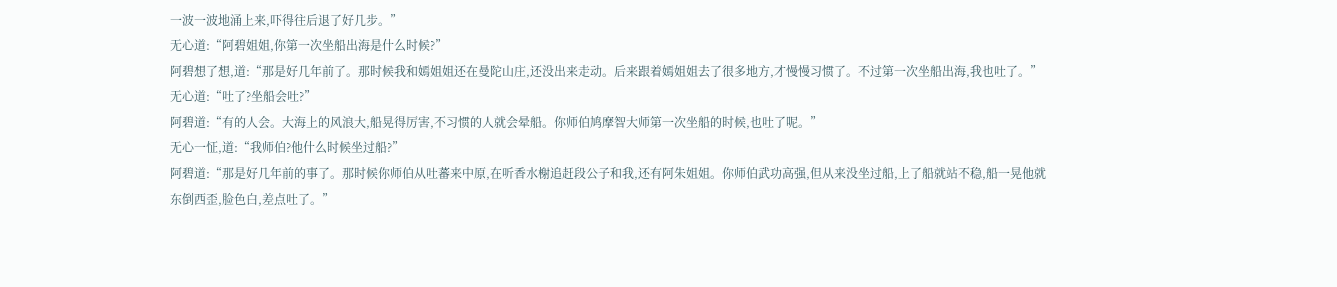一波一波地涌上来,吓得往后退了好几步。”
无心道:“阿碧姐姐,你第一次坐船出海是什么时候?”
阿碧想了想,道:“那是好几年前了。那时候我和嫣姐姐还在曼陀山庄,还没出来走动。后来跟着嫣姐姐去了很多地方,才慢慢习惯了。不过第一次坐船出海,我也吐了。”
无心道:“吐了?坐船会吐?”
阿碧道:“有的人会。大海上的风浪大,船晃得厉害,不习惯的人就会晕船。你师伯鸠摩智大师第一次坐船的时候,也吐了呢。”
无心一怔,道:“我师伯?他什么时候坐过船?”
阿碧道:“那是好几年前的事了。那时候你师伯从吐蕃来中原,在听香水榭追赶段公子和我,还有阿朱姐姐。你师伯武功高强,但从来没坐过船,上了船就站不稳,船一晃他就东倒西歪,脸色白,差点吐了。”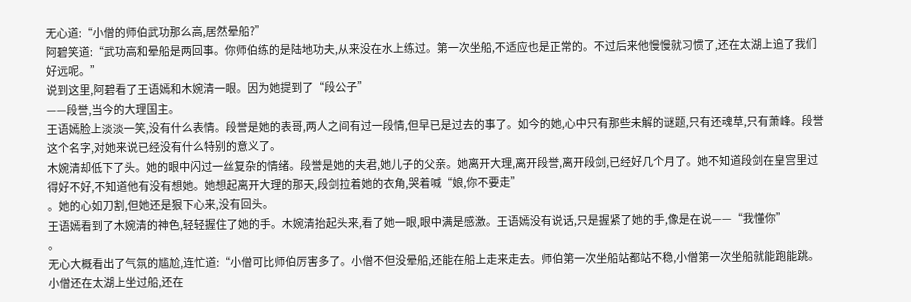无心道:“小僧的师伯武功那么高,居然晕船?”
阿碧笑道:“武功高和晕船是两回事。你师伯练的是陆地功夫,从来没在水上练过。第一次坐船,不适应也是正常的。不过后来他慢慢就习惯了,还在太湖上追了我们好远呢。”
说到这里,阿碧看了王语嫣和木婉清一眼。因为她提到了“段公子”
——段誉,当今的大理国主。
王语嫣脸上淡淡一笑,没有什么表情。段誉是她的表哥,两人之间有过一段情,但早已是过去的事了。如今的她,心中只有那些未解的谜题,只有还魂草,只有萧峰。段誉这个名字,对她来说已经没有什么特别的意义了。
木婉清却低下了头。她的眼中闪过一丝复杂的情绪。段誉是她的夫君,她儿子的父亲。她离开大理,离开段誉,离开段剑,已经好几个月了。她不知道段剑在皇宫里过得好不好,不知道他有没有想她。她想起离开大理的那天,段剑拉着她的衣角,哭着喊“娘,你不要走”
。她的心如刀割,但她还是狠下心来,没有回头。
王语嫣看到了木婉清的神色,轻轻握住了她的手。木婉清抬起头来,看了她一眼,眼中满是感激。王语嫣没有说话,只是握紧了她的手,像是在说——“我懂你”
。
无心大概看出了气氛的尴尬,连忙道:“小僧可比师伯厉害多了。小僧不但没晕船,还能在船上走来走去。师伯第一次坐船站都站不稳,小僧第一次坐船就能跑能跳。小僧还在太湖上坐过船,还在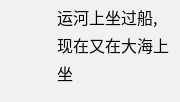运河上坐过船,现在又在大海上坐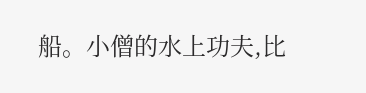船。小僧的水上功夫,比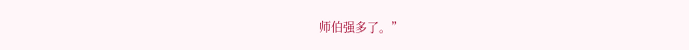师伯强多了。”